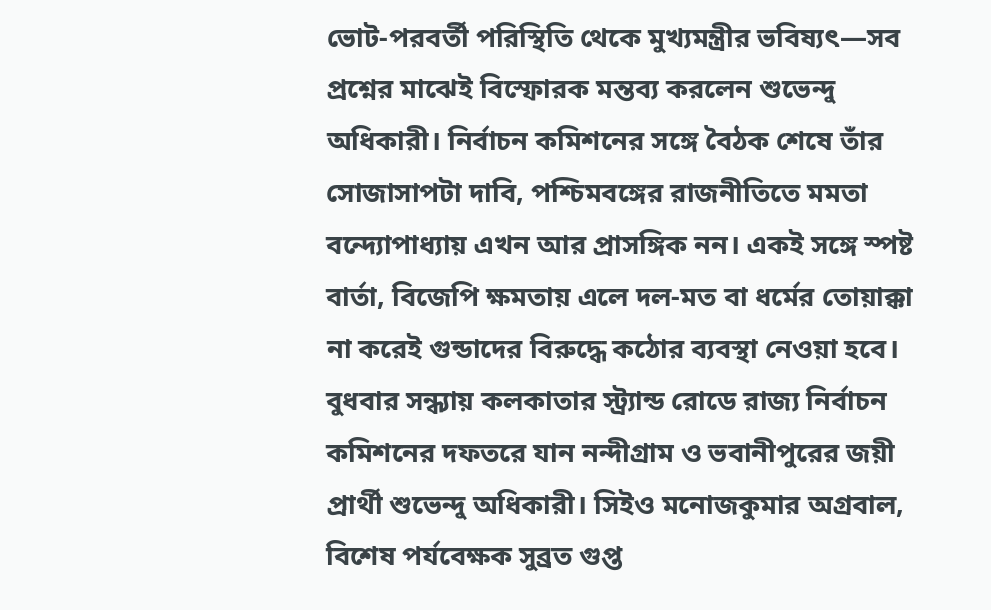ভোট-পরবর্তী পরিস্থিতি থেকে মুখ্যমন্ত্রীর ভবিষ্যৎ—সব প্রশ্নের মাঝেই বিস্ফোরক মন্তব্য করলেন শুভেন্দু অধিকারী। নির্বাচন কমিশনের সঙ্গে বৈঠক শেষে তাঁর সোজাসাপটা দাবি, পশ্চিমবঙ্গের রাজনীতিতে মমতা বন্দ্যোপাধ্যায় এখন আর প্রাসঙ্গিক নন। একই সঙ্গে স্পষ্ট বার্তা, বিজেপি ক্ষমতায় এলে দল-মত বা ধর্মের তোয়াক্কা না করেই গুন্ডাদের বিরুদ্ধে কঠোর ব্যবস্থা নেওয়া হবে।
বুধবার সন্ধ্যায় কলকাতার স্ট্র্যান্ড রোডে রাজ্য নির্বাচন কমিশনের দফতরে যান নন্দীগ্রাম ও ভবানীপুরের জয়ী প্রার্থী শুভেন্দু অধিকারী। সিইও মনোজকুমার অগ্রবাল, বিশেষ পর্যবেক্ষক সুব্রত গুপ্ত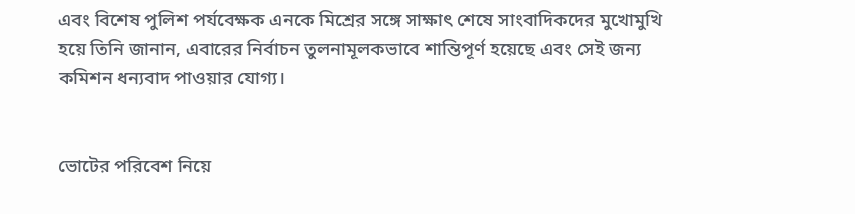এবং বিশেষ পুলিশ পর্যবেক্ষক এনকে মিশ্রের সঙ্গে সাক্ষাৎ শেষে সাংবাদিকদের মুখোমুখি হয়ে তিনি জানান, এবারের নির্বাচন তুলনামূলকভাবে শান্তিপূর্ণ হয়েছে এবং সেই জন্য কমিশন ধন্যবাদ পাওয়ার যোগ্য।


ভোটের পরিবেশ নিয়ে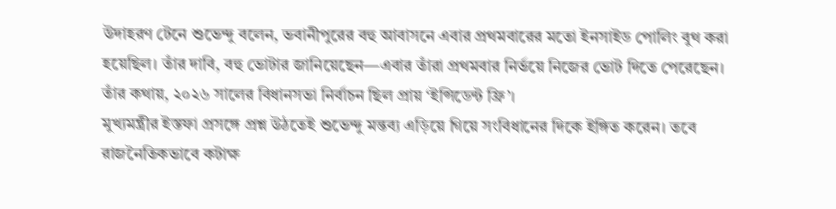উদাহরণ টেনে শুভেন্দু বলেন, ভবানীপুরের বহু আবাসনে এবার প্রথমবারের মতো ইনসাইড পোলিং বুথ করা হয়েছিল। তাঁর দাবি, বহু ভোটার জানিয়েছেন—এবার তাঁরা প্রথমবার নির্ভয়ে নিজের ভোট দিতে পেরেছেন। তাঁর কথায়, ২০২৬ সালের বিধানসভা নির্বাচন ছিল প্রায় ‘ইন্সিডেন্ট ফ্রি’।
মুখ্যমন্ত্রীর ইস্তফা প্রসঙ্গে প্রশ্ন উঠতেই শুভেন্দু মন্তব্য এড়িয়ে গিয়ে সংবিধানের দিকে ইঙ্গিত করেন। তবে রাজনৈতিকভাবে কটাক্ষ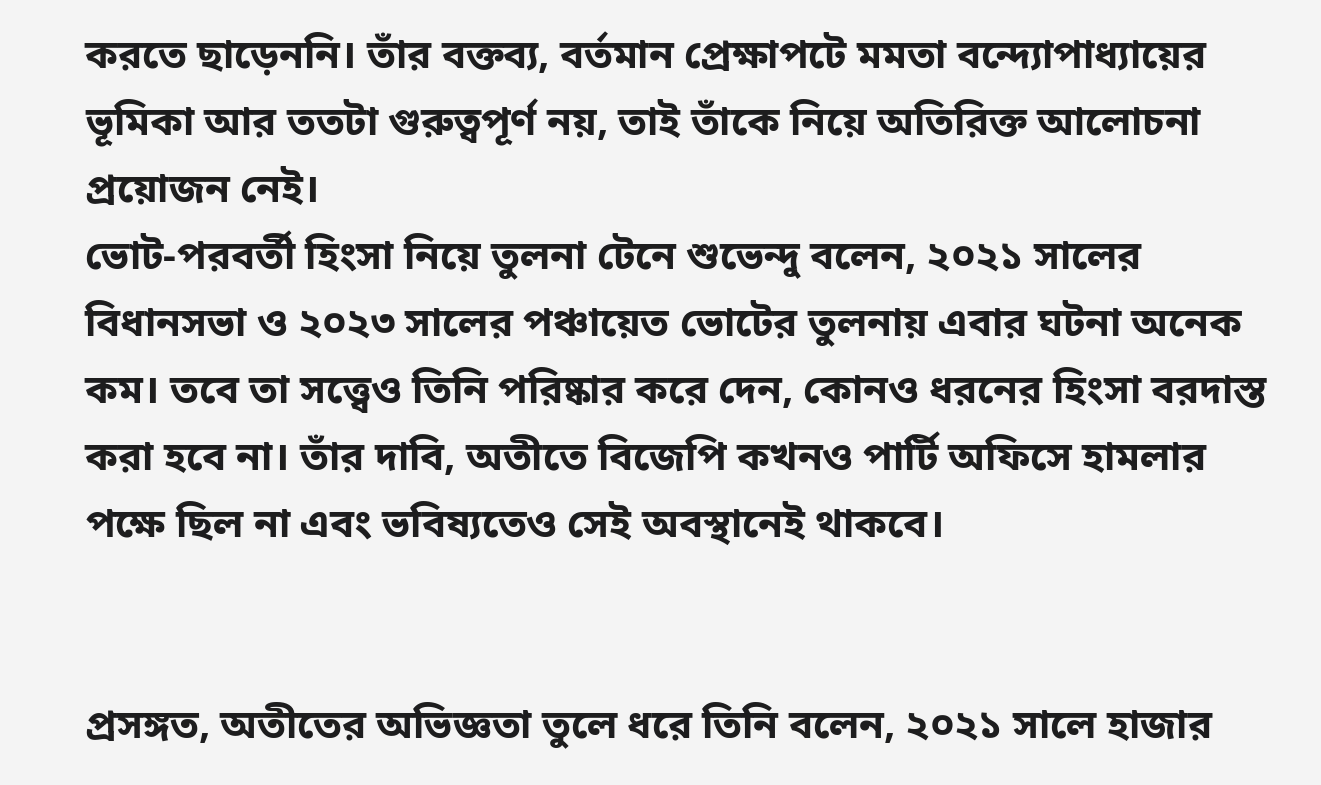করতে ছাড়েননি। তাঁর বক্তব্য, বর্তমান প্রেক্ষাপটে মমতা বন্দ্যোপাধ্যায়ের ভূমিকা আর ততটা গুরুত্বপূর্ণ নয়, তাই তাঁকে নিয়ে অতিরিক্ত আলোচনা প্রয়োজন নেই।
ভোট-পরবর্তী হিংসা নিয়ে তুলনা টেনে শুভেন্দু বলেন, ২০২১ সালের বিধানসভা ও ২০২৩ সালের পঞ্চায়েত ভোটের তুলনায় এবার ঘটনা অনেক কম। তবে তা সত্ত্বেও তিনি পরিষ্কার করে দেন, কোনও ধরনের হিংসা বরদাস্ত করা হবে না। তাঁর দাবি, অতীতে বিজেপি কখনও পার্টি অফিসে হামলার পক্ষে ছিল না এবং ভবিষ্যতেও সেই অবস্থানেই থাকবে।


প্রসঙ্গত, অতীতের অভিজ্ঞতা তুলে ধরে তিনি বলেন, ২০২১ সালে হাজার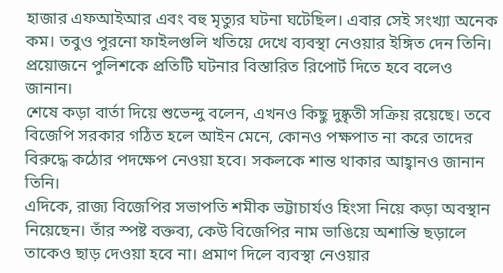হাজার এফআইআর এবং বহু মৃত্যুর ঘটনা ঘটেছিল। এবার সেই সংখ্যা অনেক কম। তবুও পুরনো ফাইলগুলি খতিয়ে দেখে ব্যবস্থা নেওয়ার ইঙ্গিত দেন তিনি। প্রয়োজনে পুলিশকে প্রতিটি ঘটনার বিস্তারিত রিপোর্ট দিতে হবে বলেও জানান।
শেষে কড়া বার্তা দিয়ে শুভেন্দু বলেন, এখনও কিছু দুষ্কৃতী সক্রিয় রয়েছে। তবে বিজেপি সরকার গঠিত হলে আইন মেনে, কোনও পক্ষপাত না করে তাদের বিরুদ্ধে কঠোর পদক্ষেপ নেওয়া হবে। সকলকে শান্ত থাকার আহ্বানও জানান তিনি।
এদিকে, রাজ্য বিজেপির সভাপতি শমীক ভট্টাচার্যও হিংসা নিয়ে কড়া অবস্থান নিয়েছেন। তাঁর স্পষ্ট বক্তব্য, কেউ বিজেপির নাম ভাঙিয়ে অশান্তি ছড়ালে তাকেও ছাড় দেওয়া হবে না। প্রমাণ দিলে ব্যবস্থা নেওয়ার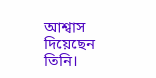আশ্বাস দিয়েছেন তিনি।